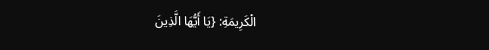الْكَرِيمَةِ: {يَا أَيُّهَا الَّذِينَ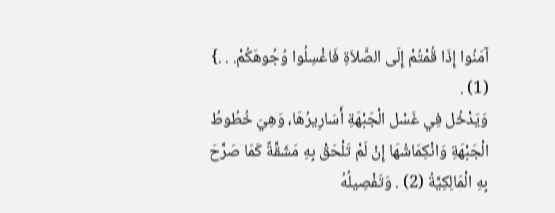آمَنُوا إِذَا قُمْتُمْ إِلَى الصَّلاَةِ فَاغْسِلُوا وُجُوهَكُمْ. . .} (1) .
وَيَدْخُل فِي غَسْل الْجَبْهَةِ أَسَارِيرُهَا، وَهِيَ خُطُوطُ الْجَبْهَةِ وَانْكِمَاشُهَا إِنْ لَمْ تَلْحَقْ بِهِ مَشَقَّةٌ كَمَا صَرَّحَ بِهِ الْمَالِكِيَّةُ (2) . وَتَفْصِيلُهُ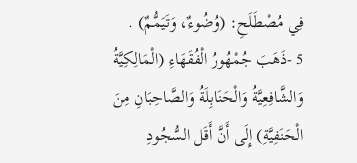فِي مُصْطَلَحِ: (وُضُوءٌ، وَتَيَمُّمٌ) .
5 -ذَهَبَ جُمْهُورُ الْفُقَهَاءِ (الْمَالِكِيَّةُ وَالشَّافِعِيَّةُ وَالْحَنَابِلَةُ وَالصَّاحِبَانِ مِنَ الْحَنَفِيَّةِ) إِلَى أَنَّ أَقَل السُّجُودِ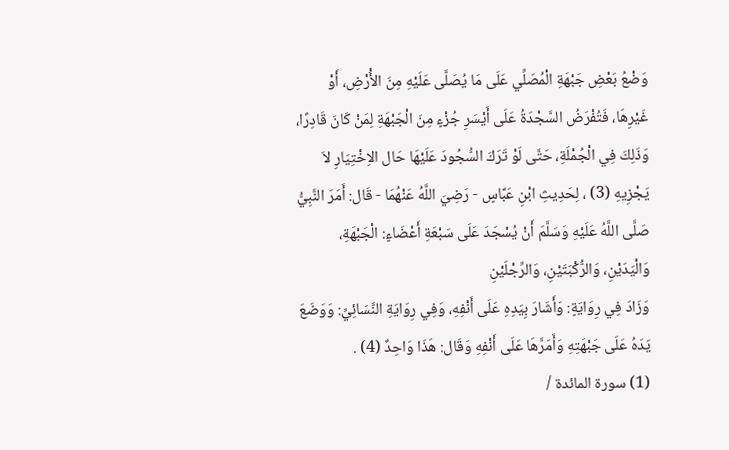وَضْعُ بَعْضِ جَبْهَةِ الْمُصَلِّي عَلَى مَا يُصَلَّى عَلَيْهِ مِنَ الأَْرْضِ، أَوْ غَيْرِهَا، فَتُفْرَضُ السَّجْدَةُ عَلَى أَيْسَرِ جُزْءٍ مِنَ الْجَبْهَةِ لِمَنْ كَانَ قَادِرًا، وَذَلِكَ فِي الْجُمْلَةِ، حَتَّى لَوْ تَرَكَ السُّجُودَ عَلَيْهَا حَال الاِخْتِيَارِ لاَ يَجْزِيهِ (3) ، لِحَدِيثِ ابْنِ عَبَّاسٍ - رَضِيَ اللَّهُ عَنْهُمَا - قَال: أَمَرَ النَّبِيُّ صَلَّى اللَّهُ عَلَيْهِ وَسَلَّمَ أَنْ يُسْجَدَ عَلَى سَبْعَةِ أَعْضَاءٍ: الْجَبْهَةِ، وَالْيَدَيْنِ، وَالرُّكْبَتَيْنِ، وَالرِّجْلَيْنِ
وَزَادَ فِي رِوَايَةٍ: وَأَشَارَ بِيَدِهِ عَلَى أَنْفِهِ، وَفِي رِوَايَةِ النَّسَائِيِّ: وَوَضَعَ يَدَهُ عَلَى جَبْهَتِهِ وَأَمَرَّهَا عَلَى أَنْفِهِ وَقَال: هَذَا وَاحِدٌ (4) .
(1) سورة المائدة /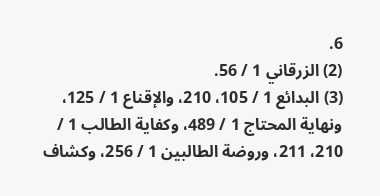6.
(2) الزرقاني 1 / 56.
(3) البدائع 1 / 105، 210، والإقناع 1 / 125، ونهاية المحتاج 1 / 489، وكفاية الطالب 1 / 210، 211، وروضة الطالبين 1 / 256، وكشاف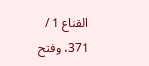القناع 1 / 371، وفتح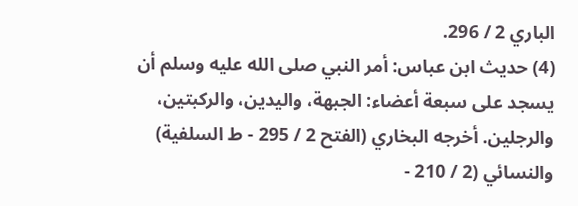الباري 2 / 296.
(4) حديث ابن عباس: أمر النبي صلى الله عليه وسلم أن يسجد على سبعة أعضاء: الجبهة، واليدين، والركبتين، والرجلين. أخرجه البخاري (الفتح 2 / 295 - ط السلفية) والنسائي (2 / 210 -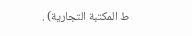ط المكتبة التجارية) .